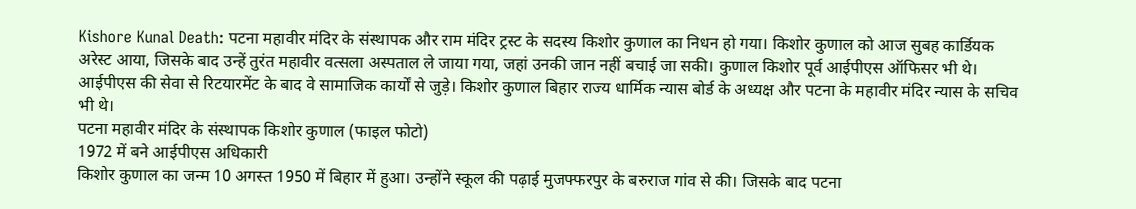Kishore Kunal Death: पटना महावीर मंदिर के संस्थापक और राम मंदिर ट्रस्ट के सदस्य किशोर कुणाल का निधन हो गया। किशोर कुणाल को आज सुबह कार्डियक अरेस्ट आया, जिसके बाद उन्हें तुरंत महावीर वत्सला अस्पताल ले जाया गया, जहां उनकी जान नहीं बचाई जा सकी। कुणाल किशोर पूर्व आईपीएस ऑफिसर भी थे। आईपीएस की सेवा से रिटयारमेंट के बाद वे सामाजिक कार्यों से जुड़े। किशोर कुणाल बिहार राज्य धार्मिक न्यास बोर्ड के अध्यक्ष और पटना के महावीर मंदिर न्यास के सचिव भी थे।
पटना महावीर मंदिर के संस्थापक किशोर कुणाल (फाइल फोटो)
1972 में बने आईपीएस अधिकारी
किशोर कुणाल का जन्म 10 अगस्त 1950 में बिहार में हुआ। उन्होंने स्कूल की पढ़ाई मुजफ्फरपुर के बरुराज गांव से की। जिसके बाद पटना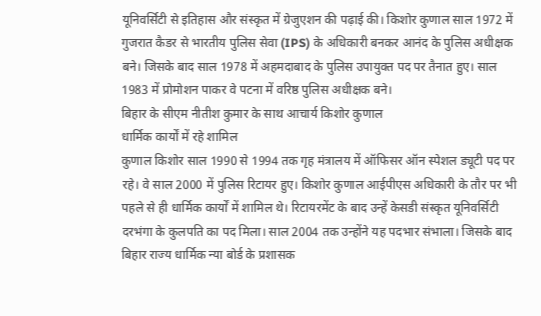यूनिवर्सिटी से इतिहास और संस्कृत में ग्रेजुएशन की पढ़ाई की। किशोर कुणाल साल 1972 में गुजरात कैडर से भारतीय पुलिस सेवा (IPS) के अधिकारी बनकर आनंद के पुलिस अधीक्षक बने। जिसके बाद साल 1978 में अहमदाबाद के पुलिस उपायुक्त पद पर तैनात हुए। साल 1983 में प्रोमोशन पाकर वे पटना में वरिष्ठ पुलिस अधीक्षक बने।
बिहार के सीएम नीतीश कुमार के साथ आचार्य किशोर कुणाल
धार्मिक कार्यों में रहे शामिल
कुणाल किशोर साल 1990 से 1994 तक गृह मंत्रालय में ऑफिसर ऑन स्पेशल ड्यूटी पद पर रहे। वे साल 2000 में पुलिस रिटायर हुए। किशोर कुणाल आईपीएस अधिकारी के तौर पर भी पहले से ही धार्मिक कार्यों में शामिल थे। रिटायरमेंट के बाद उन्हें केसडी संस्कृत यूनिवर्सिटी दरभंगा के कुलपति का पद मिला। साल 2004 तक उन्होंने यह पदभार संभाला। जिसके बाद बिहार राज्य धार्मिक न्या बोर्ड के प्रशासक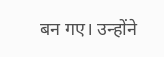बन गए। उन्होंने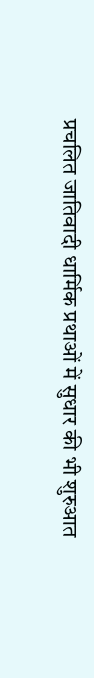प्रचलित जातिवादी धार्मिक प्रथाओं में सुधार की भी शुरुआत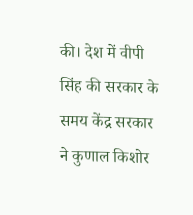की। देश में वीपी सिंह की सरकार के समय केंद्र सरकार ने कुणाल किशोर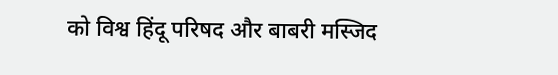को विश्व हिंदू परिषद और बाबरी मस्जिद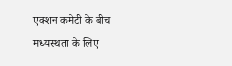एक्शन कमेटी के बीच मध्यस्थता के लिए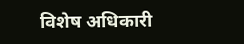विशेष अधिकारी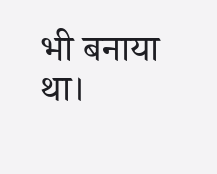भी बनाया था।